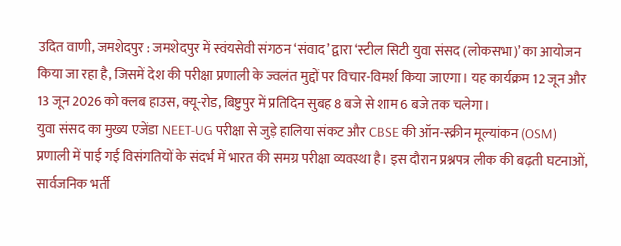उदित वाणी, जमशेदपुर : जमशेदपुर में स्वंयसेवी संगठन ‘संवाद’ द्वारा ‘स्टील सिटी युवा संसद (लोकसभा)’ का आयोजन किया जा रहा है, जिसमें देश की परीक्षा प्रणाली के ज्वलंत मुद्दों पर विचार-विमर्श किया जाएगा। यह कार्यक्रम 12 जून और 13 जून 2026 को क्लब हाउस, क्यू-रोड, बिष्टुपुर में प्रतिदिन सुबह 8 बजे से शाम 6 बजे तक चलेगा।
युवा संसद का मुख्य एजेंडा NEET-UG परीक्षा से जुड़े हालिया संकट और CBSE की ऑन-स्क्रीन मूल्यांकन (OSM) प्रणाली में पाई गई विसंगतियों के संदर्भ में भारत की समग्र परीक्षा व्यवस्था है। इस दौरान प्रश्नपत्र लीक की बढ़ती घटनाओं, सार्वजनिक भर्ती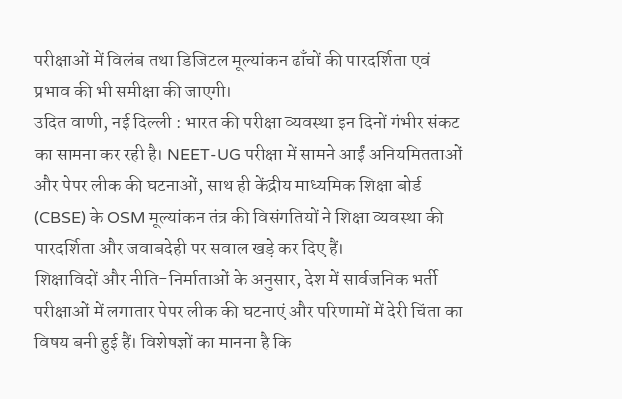परीक्षाओं में विलंब तथा डिजिटल मूल्यांकन ढाँचों की पारदर्शिता एवं प्रभाव की भी समीक्षा की जाएगी।
उदित वाणी, नई दिल्ली : भारत की परीक्षा व्यवस्था इन दिनों गंभीर संकट का सामना कर रही है। NEET-UG परीक्षा में सामने आईं अनियमितताओं और पेपर लीक की घटनाओं, साथ ही केंद्रीय माध्यमिक शिक्षा बोर्ड (CBSE) के OSM मूल्यांकन तंत्र की विसंगतियों ने शिक्षा व्यवस्था की पारदर्शिता और जवाबदेही पर सवाल खड़े कर दिए हैं।
शिक्षाविदों और नीति-निर्माताओं के अनुसार, देश में सार्वजनिक भर्ती परीक्षाओं में लगातार पेपर लीक की घटनाएं और परिणामों में देरी चिंता का विषय बनी हुई हैं। विशेषज्ञों का मानना है कि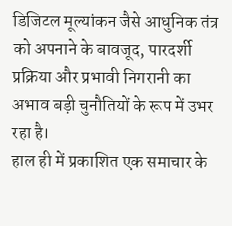डिजिटल मूल्यांकन जैसे आधुनिक तंत्र को अपनाने के बावजूद, पारदर्शी प्रक्रिया और प्रभावी निगरानी का अभाव बड़ी चुनौतियों के रूप में उभर रहा है।
हाल ही में प्रकाशित एक समाचार के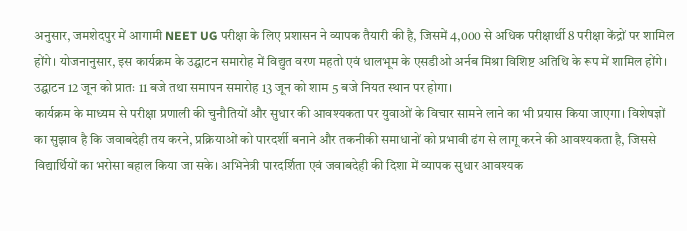अनुसार, जमशेदपुर में आगामी NEET UG परीक्षा के लिए प्रशासन ने व्यापक तैयारी की है, जिसमें 4,000 से अधिक परीक्षार्थी 8 परीक्षा केंद्रों पर शामिल होंगे। योजनानुसार, इस कार्यक्रम के उद्घाटन समारोह में विद्युत वरण महतो एवं धालभूम के एसडीओ अर्नब मिश्रा विशिष्ट अतिथि के रूप में शामिल होंगे। उद्घाटन 12 जून को प्रातः 11 बजे तथा समापन समारोह 13 जून को शाम 5 बजे नियत स्थान पर होगा।
कार्यक्रम के माध्यम से परीक्षा प्रणाली की चुनौतियों और सुधार की आवश्यकता पर युवाओं के विचार सामने लाने का भी प्रयास किया जाएगा। विशेषज्ञों का सुझाव है कि जवाबदेही तय करने, प्रक्रियाओं को पारदर्शी बनाने और तकनीकी समाधानों को प्रभावी ढंग से लागू करने की आवश्यकता है, जिससे विद्यार्थियों का भरोसा बहाल किया जा सके। अभिनेत्री पारदर्शिता एवं जवाबदेही की दिशा में व्यापक सुधार आवश्यक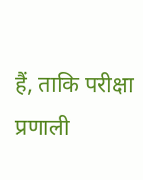हैं, ताकि परीक्षा प्रणाली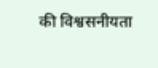की विश्वसनीयता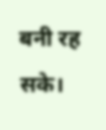बनी रह सके।